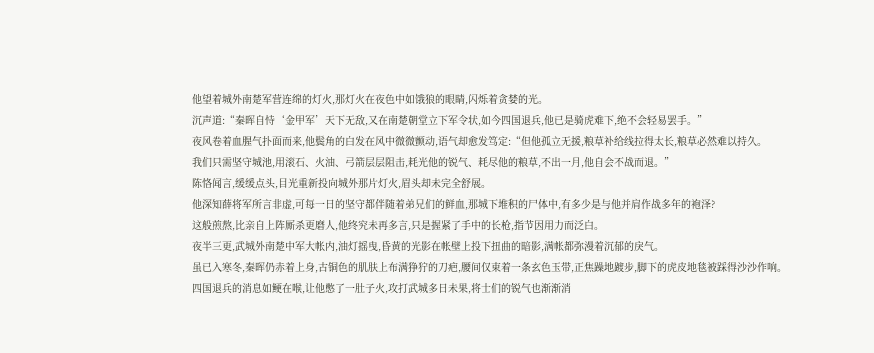他望着城外南楚军营连绵的灯火,那灯火在夜色中如饿狼的眼睛,闪烁着贪婪的光。
沉声道:“秦晖自恃‘金甲军’天下无敌,又在南楚朝堂立下军令状,如今四国退兵,他已是骑虎难下,绝不会轻易罢手。”
夜风卷着血腥气扑面而来,他鬓角的白发在风中微微颤动,语气却愈发笃定:“但他孤立无援,粮草补给线拉得太长,粮草必然难以持久。
我们只需坚守城池,用滚石、火油、弓箭层层阻击,耗光他的锐气、耗尽他的粮草,不出一月,他自会不战而退。”
陈恪闻言,缓缓点头,目光重新投向城外那片灯火,眉头却未完全舒展。
他深知薛将军所言非虚,可每一日的坚守都伴随着弟兄们的鲜血,那城下堆积的尸体中,有多少是与他并肩作战多年的袍泽?
这般煎熬,比亲自上阵厮杀更磨人,他终究未再多言,只是握紧了手中的长枪,指节因用力而泛白。
夜半三更,武城外南楚中军大帐内,油灯摇曳,昏黄的光影在帐壁上投下扭曲的暗影,满帐都弥漫着沉郁的戾气。
虽已入寒冬,秦晖仍赤着上身,古铜色的肌肤上布满狰狞的刀疤,腰间仅束着一条玄色玉带,正焦躁地踱步,脚下的虎皮地毯被踩得沙沙作响。
四国退兵的消息如鲠在喉,让他憋了一肚子火,攻打武城多日未果,将士们的锐气也渐渐消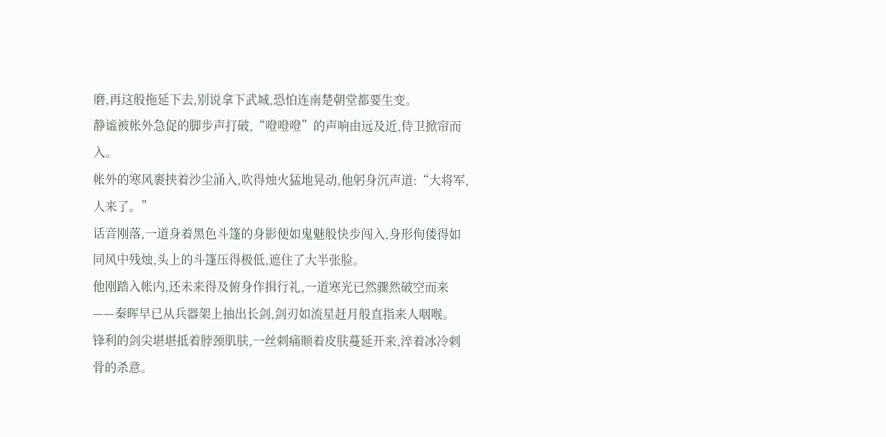磨,再这般拖延下去,别说拿下武城,恐怕连南楚朝堂都要生变。
静谧被帐外急促的脚步声打破,“噔噔噔”的声响由远及近,侍卫掀帘而入。
帐外的寒风裹挟着沙尘涌入,吹得烛火猛地晃动,他躬身沉声道:“大将军,人来了。”
话音刚落,一道身着黑色斗篷的身影便如鬼魅般快步闯入,身形佝偻得如同风中残烛,头上的斗篷压得极低,遮住了大半张脸。
他刚踏入帐内,还未来得及俯身作揖行礼,一道寒光已然骤然破空而来——秦晖早已从兵器架上抽出长剑,剑刃如流星赶月般直指来人咽喉。
锋利的剑尖堪堪抵着脖颈肌肤,一丝刺痛顺着皮肤蔓延开来,淬着冰冷刺骨的杀意。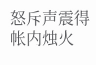怒斥声震得帐内烛火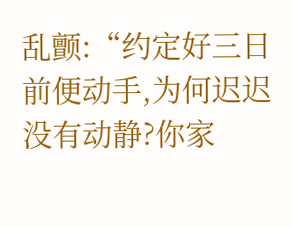乱颤:“约定好三日前便动手,为何迟迟没有动静?你家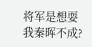将军是想耍我秦晖不成?